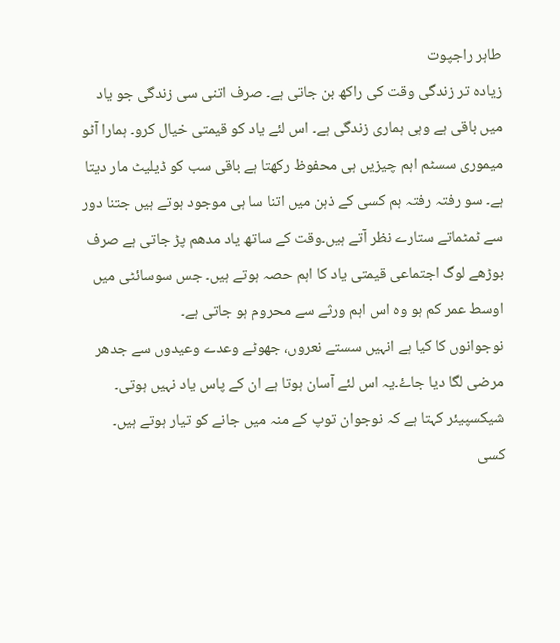طاہر راجپوت
زیادہ تر زندگی وقت کی راکھ بن جاتی ہے۔ صرف اتنی سی زندگی جو یاد میں باقی ہے وہی ہماری زندگی ہے۔ اس لئے یاد کو قیمتی خیال کرو۔ ہمارا آٹو میموری سسٹم اہم چیزیں ہی محفوظ رکھتا ہے باقی سب کو ڈیلیٹ مار دیتا ہے۔ سو رفتہ رفتہ ہم کسی کے ذہن میں اتنا سا ہی موجود ہوتے ہیں جتنا دور سے ٹمٹماتے ستارے نظر آتے ہیں۔وقت کے ساتھ یاد مدھم پڑ جاتی ہے صرف بوڑھے لوگ اجتماعی قیمتی یاد کا اہم حصہ ہوتے ہیں۔ جس سوسائٹی میں اوسط عمر کم ہو وہ اس اہم ورثے سے محروم ہو جاتی ہے۔
نوجوانوں کا کیا ہے انہیں سستے نعروں، جھوٹے وعدے وعیدوں سے جدھر مرضی لگا دیا جاۓ۔یہ اس لئے آسان ہوتا ہے ان کے پاس یاد نہیں ہوتی۔ شیکسپیئر کہتا ہے کہ نوجوان توپ کے منہ میں جانے کو تیار ہوتے ہیں۔ کسی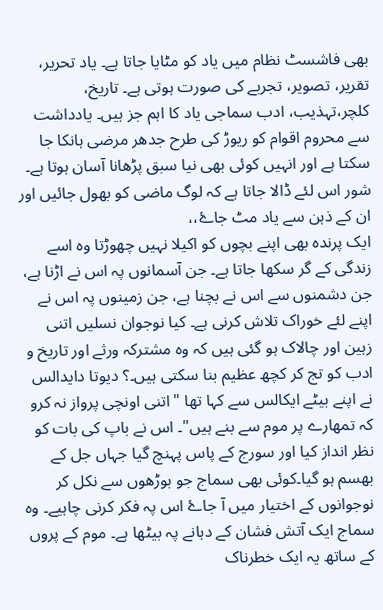بھی فاشسٹ نظام میں یاد کو مٹایا جاتا ہے۔ یاد تحریر، تقریر، تصویر، تجربے کی صورت ہوتی ہے۔ تاریخ، کلچر،تہذیب، ادب سماجی یاد کا اہم جز ہیں۔ یادداشت سے محروم اقوام کو ریوڑ کی طرح جدھر مرضی ہانکا جا سکتا ہے اور انہیں کوئی بھی نیا سبق پڑھانا آسان ہوتا ہے۔ شور اس لئے ڈالا جاتا ہے کہ لوگ ماضی کو بھول جائیں اور ان کے ذہن سے یاد مٹ جاۓ،،
ایک پرندہ بھی اپنے بچوں کو اکیلا نہیں چھوڑتا وہ اسے زندگی کے گر سکھا جاتا ہے۔ جن آسمانوں پہ اس نے اڑنا ہے، جن دشمنوں سے اس نے بچنا ہے، جن زمینوں پہ اس نے اپنے لئے خوراک تلاش کرنی ہے۔ کیا نوجوان نسلیں اتنی زہین اور چالاک ہو گئی ہیں کہ وہ مشترکہ ورثے اور تاریخ و ادب کو تج کر کچھ عظیم بنا سکتی ہیں۔؟ دیوتا دایدالس نے اپنے بیٹے ایکالس سے کہا تھا "اتنی اونچی پرواز نہ کرو کہ تمھارے پر موم سے بنے ہیں"۔ اس نے باپ کی بات کو نظر انداز کیا اور سورج کے پاس پہنچ گیا جہاں جل کے بھسم ہو گیا۔کوئی بھی سماج جو بوڑھوں سے نکل کر نوجوانوں کے اختیار میں آ جاۓ اس پہ فکر کرنی چاہیے۔ وہ سماج ایک آتش فشان کے دہانے پہ بیٹھا ہے۔ موم کے پروں کے ساتھ یہ ایک خطرناک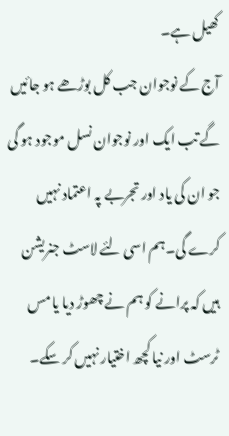کھیل ہے۔
آج کے نوجوان جب کل بوڑھے ہو جائیں گے تب ایک اور نوجوان نسل موجود ہو گی جو ان کی یاد اور تجربے پہ اعتماد نہیں کرے گی۔ہم اسی لئے لاسٹ جنریشن ہیں کہ پرانے کو ہم نے چھوڑ دیا یا مس ٹرسٹ اور نیا کچھ اختیار نہیں کر سکے۔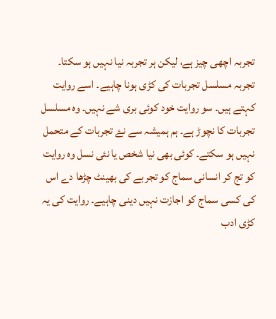تجربہ اچھی چیز ہے، لیکن ہر تجربہ نیا نہیں ہو سکتا۔ تجربہ مسلسل تجربات کی کڑی ہونا چاہیے۔ اسے روایت کہتے ہیں۔ سو روایت خود کوئی بری شے نہیں۔ وہ مسلسل تجربات کا نچوڑ ہے۔ ہم ہمیشہ سے نۓ تجربات کے متحمل نہیں ہو سکتے۔ کوئی بھی نیا شخص یا نئی نسل وہ روایت کو تج کر انسانی سماج کو تجربے کی بھینٹ چڑھا دے اس کی کسی سماج کو اجازت نہیں دینی چاہیے۔ روایت کی یہ کڑی ادب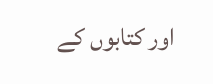اور کتابوں کے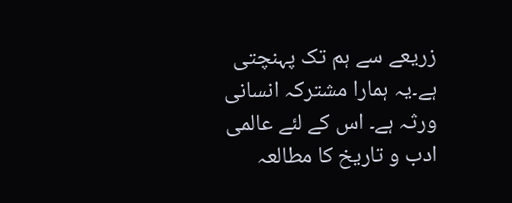زریعے سے ہم تک پہنچتی ہے۔یہ ہمارا مشترکہ انسانی ورثہ ہے۔ اس کے لئے عالمی ادب و تاریخ کا مطالعہ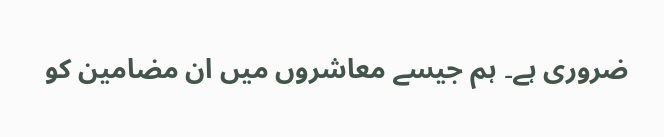ضروری ہے۔ ہم جیسے معاشروں میں ان مضامین کو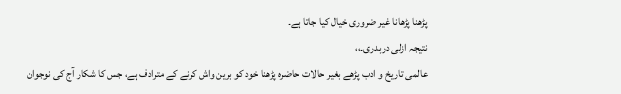پڑھنا پڑھانا غیر ضروری خیال کیا جاتا ہے۔
نتیجہ ازلی دربدری۔،،
عالمی تاریخ و ادب پڑھے بغیر حالات حاضرہ پڑھنا خود کو برین واش کرنے کے مترادف ہے، جس کا شکار آج کی نوجوان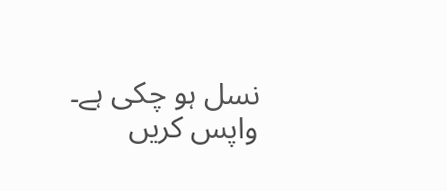نسل ہو چکی ہے۔
واپس کریں